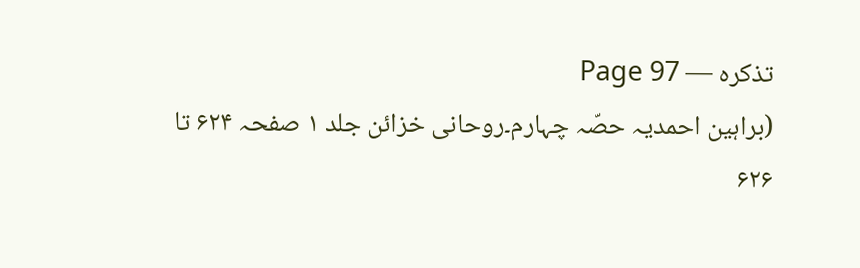تذکرہ — Page 97
(براہین احمدیہ حصّہ چہارم۔روحانی خزائن جلد ۱ صفحہ ۶۲۴ تا ۶۲۶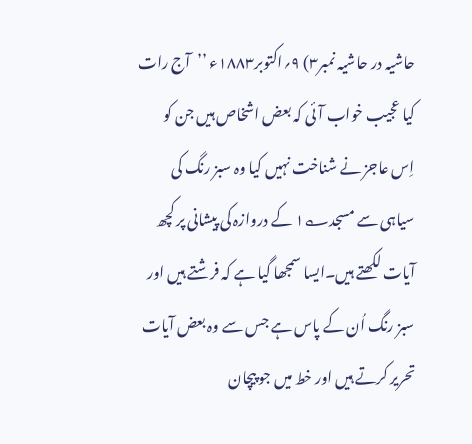حاشیہ در حاشیہ نمبر۳) ۹؍اکتوبر۱۸۸۳ء ’’آج رات کیا عجیب خواب آئی کہ بعض اشخاص ہیں جن کو اِس عاجز نے شناخت نہیں کیا وہ سبز رنگ کی سیاہی سے مسجد؎۱ کے دروازہ کی پیشانی پر کچھ آیات لکھتے ہیں۔ایسا سمجھا گیا ہے کہ فرشتے ہیں اور سبز رنگ اُن کے پاس ہے جس سے وہ بعض آیات تحریر کرتے ہیں اور خط میں جو پیچان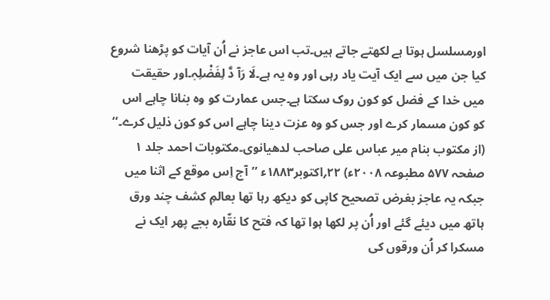اورمسلسل ہوتا ہے لکھتے جاتے ہیں۔تب اس عاجز نے اُن آیات کو پڑھنا شروع کیا جن میں سے ایک آیت یاد رہی اور وہ یہ ہے۔لَا رَآ دَّ لِفَضْلِہٖ۔اور حقیقت میں خدا کے فضل کو کون روک سکتا ہے۔جس عمارت کو وہ بنانا چاہے اس کو کون مسمار کرے اور جس کو وہ عزت دینا چاہے اس کو کون ذلیل کرے۔‘‘ (از مکتوب بنام میر عباس علی صاحب لدھیانوی۔مکتوبات احمد جلد ۱ صفحہ ۵۷۷ مطبوعہ ۲۰۰۸ء) ۲۲؍اکتوبر۱۸۸۳ء ’’آج اِس موقع کے اثنا میں جبکہ یہ عاجز بغرض تصحیح کاپی کو دیکھ رہا تھا بعالمِ کشف چند ورق ہاتھ میں دیئے گئے اور اُن پر لکھا ہوا تھا کہ فتح کا نقّارہ بجے پھر ایک نے مسکرا کر اُن ورقوں کی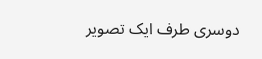دوسری طرف ایک تصویر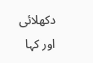دکھلائی اور کہا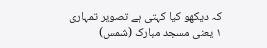کہ دیکھو کیا کہتی ہے تصویر تمہاری ۱ یعنی مسجد مبارک (شمس)